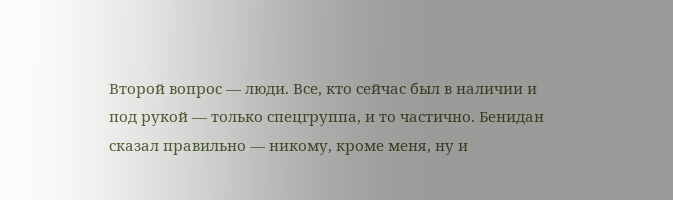Второй вопрос — люди. Все, кто сейчас был в наличии и под рукой — только спецгруппа, и то частично. Бенидан сказал правильно — никому, кроме меня, ну и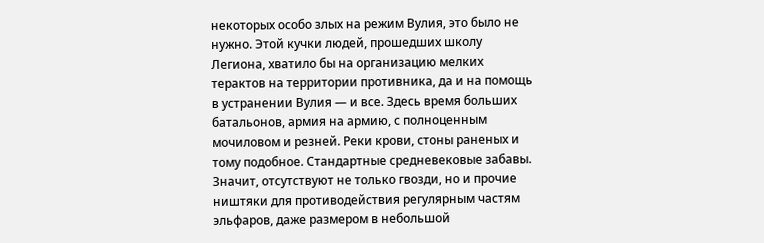некоторых особо злых на режим Вулия, это было не нужно. Этой кучки людей, прошедших школу Легиона, хватило бы на организацию мелких терактов на территории противника, да и на помощь в устранении Вулия — и все. Здесь время больших батальонов, армия на армию, с полноценным мочиловом и резней. Реки крови, стоны раненых и тому подобное. Стандартные средневековые забавы. Значит, отсутствуют не только гвозди, но и прочие ништяки для противодействия регулярным частям эльфаров, даже размером в небольшой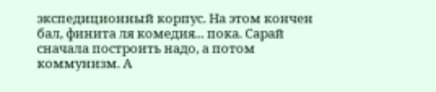экспедиционный корпус. На этом кончен бал, финита ля комедия... пока. Сарай сначала построить надо, а потом коммунизм. А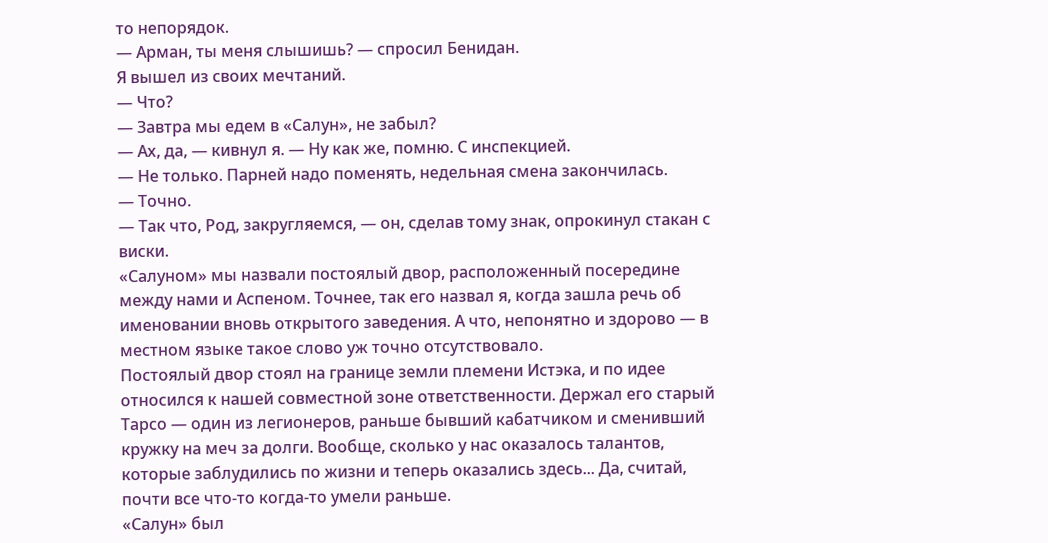то непорядок.
— Арман, ты меня слышишь? — спросил Бенидан.
Я вышел из своих мечтаний.
— Что?
— Завтра мы едем в «Салун», не забыл?
— Ах, да, — кивнул я. — Ну как же, помню. С инспекцией.
— Не только. Парней надо поменять, недельная смена закончилась.
— Точно.
— Так что, Род, закругляемся, — он, сделав тому знак, опрокинул стакан с виски.
«Салуном» мы назвали постоялый двор, расположенный посередине между нами и Аспеном. Точнее, так его назвал я, когда зашла речь об именовании вновь открытого заведения. А что, непонятно и здорово — в местном языке такое слово уж точно отсутствовало.
Постоялый двор стоял на границе земли племени Истэка, и по идее относился к нашей совместной зоне ответственности. Держал его старый Тарсо — один из легионеров, раньше бывший кабатчиком и сменивший кружку на меч за долги. Вообще, сколько у нас оказалось талантов, которые заблудились по жизни и теперь оказались здесь... Да, считай, почти все что-то когда-то умели раньше.
«Салун» был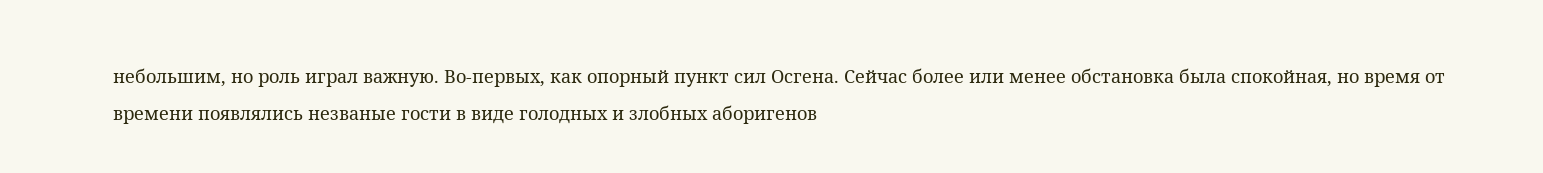небольшим, но роль играл важную. Во-первых, как опорный пункт сил Осгена. Сейчас более или менее обстановка была спокойная, но время от времени появлялись незваные гости в виде голодных и злобных аборигенов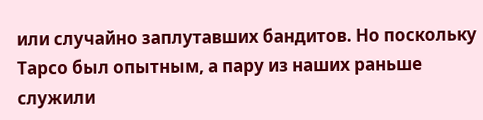или случайно заплутавших бандитов. Но поскольку Тарсо был опытным, а пару из наших раньше служили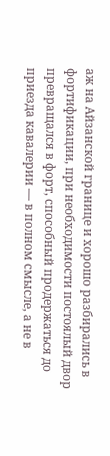аж на Айзанской границе и хорошо разбирались в фортификации, при необходимости постоялый двор превращался в форт, способный продержаться до приезда кавалерии — в полном смысле, а не в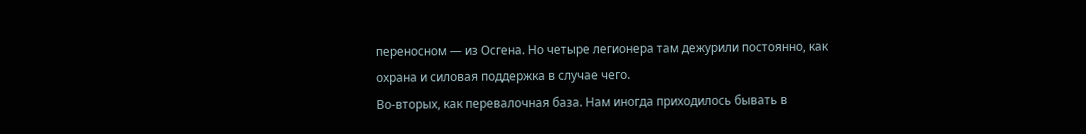переносном — из Осгена. Но четыре легионера там дежурили постоянно, как охрана и силовая поддержка в случае чего.
Во-вторых, как перевалочная база. Нам иногда приходилось бывать в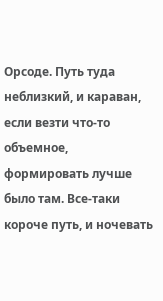Орсоде. Путь туда неблизкий, и караван, если везти что-то объемное, формировать лучше было там. Все-таки короче путь, и ночевать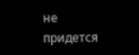не придется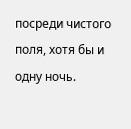посреди чистого поля, хотя бы и одну ночь.